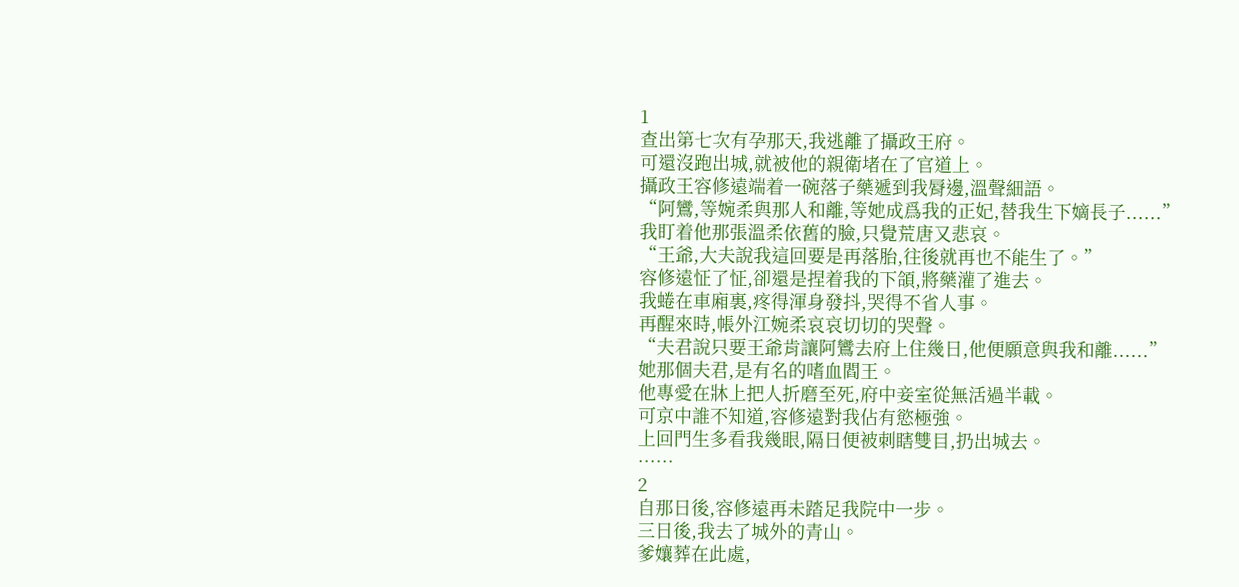1
查出第七次有孕那天,我逃離了攝政王府。
可還沒跑出城,就被他的親衛堵在了官道上。
攝政王容修遠端着一碗落子藥遞到我脣邊,溫聲細語。
“阿鸞,等婉柔與那人和離,等她成爲我的正妃,替我生下嫡長子......”
我盯着他那張溫柔依舊的臉,只覺荒唐又悲哀。
“王爺,大夫說我這回要是再落胎,往後就再也不能生了。”
容修遠怔了怔,卻還是捏着我的下頜,將藥灌了進去。
我蜷在車廂裏,疼得渾身發抖,哭得不省人事。
再醒來時,帳外江婉柔哀哀切切的哭聲。
“夫君說只要王爺肯讓阿鸞去府上住幾日,他便願意與我和離......”
她那個夫君,是有名的嗜血閻王。
他專愛在牀上把人折磨至死,府中妾室從無活過半載。
可京中誰不知道,容修遠對我佔有慾極強。
上回門生多看我幾眼,隔日便被刺瞎雙目,扔出城去。
……
2
自那日後,容修遠再未踏足我院中一步。
三日後,我去了城外的青山。
爹孃葬在此處,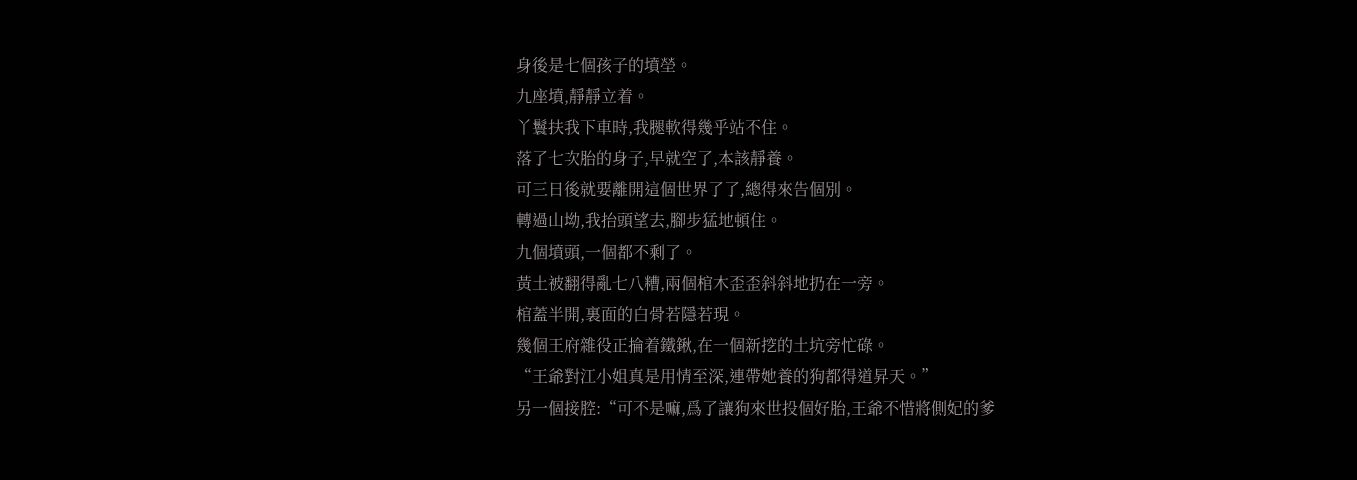身後是七個孩子的墳塋。
九座墳,靜靜立着。
丫鬟扶我下車時,我腿軟得幾乎站不住。
落了七次胎的身子,早就空了,本該靜養。
可三日後就要離開這個世界了了,總得來告個別。
轉過山坳,我抬頭望去,腳步猛地頓住。
九個墳頭,一個都不剩了。
黃土被翻得亂七八糟,兩個棺木歪歪斜斜地扔在一旁。
棺蓋半開,裏面的白骨若隱若現。
幾個王府雜役正掄着鐵鍬,在一個新挖的土坑旁忙碌。
“王爺對江小姐真是用情至深,連帶她養的狗都得道昇天。”
另一個接腔:“可不是嘛,爲了讓狗來世投個好胎,王爺不惜將側妃的爹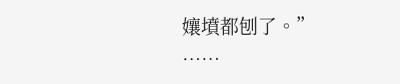孃墳都刨了。”
……